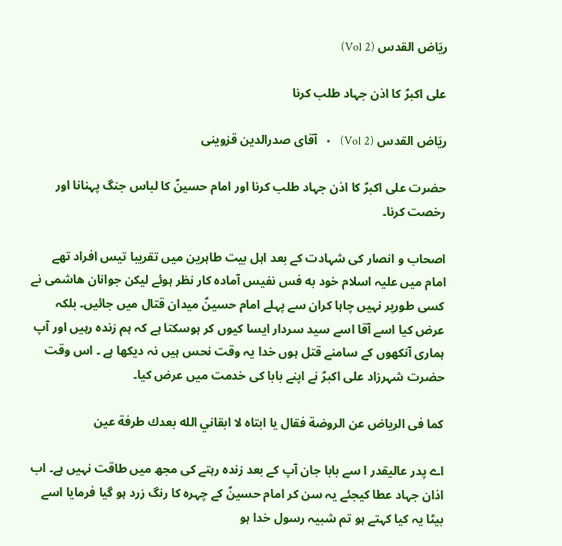ريَاض القدس (Vol 2)

علی اکبرؑ کا اذن جہاد طلب کرنا

ريَاض القدس (Vol 2)   •   آقای صدرالدین قزوینی

حضرت علی اکبرؑ کا اذن جہاد طلب کرنا اور امام حسینؑ کا لباس جنگ پہنانا اور رخصت کرنا۔

اصحاب و انصار کی شہادت کے بعد اہل بیت طاہرین میں تقریبا تیس افراد تھے امام میں علیہ اسلام خود به فس نفیس آماده کار نظر ہوئے لیکن جوانان هاشمی نے کسی طورپر نہیں چاہا کران سے پہلے امام حسینؑ میدان قتال میں جائیں۔ بلکہ عرض کیا اسے آقا اسے سید سردار ایسا کیوں کر ہوسکتا ہے کہ ہم زندہ رہیں اور آپ ہماری آنکھوں کے سامنے قتل ہوں خدا یہ وقت نحس ہیں نہ دیکھا ہے ۔ اس وقت حضرت شہرزاد علی اکبرؑ نے اپنے بابا کی خدمت میں عرض کیا۔

کما فی الریاض عن الروضة فقال يا ابتاه لا ابقاني الله بعدك طرفة عين

اے پدر عالیقدر ا سے بابا جان آپ کے بعد زندہ رہتے کی مجھ میں طاقت نہیں ہے۔ اب اذان جہاد عطا کیجئے یہ سن کر امام حسینؑ کے چہرہ کا رنگ زرد ہو گیا فرمایا اسے بیٹا یہ کیا کہتے ہو تم شبیہ رسول خدا ہو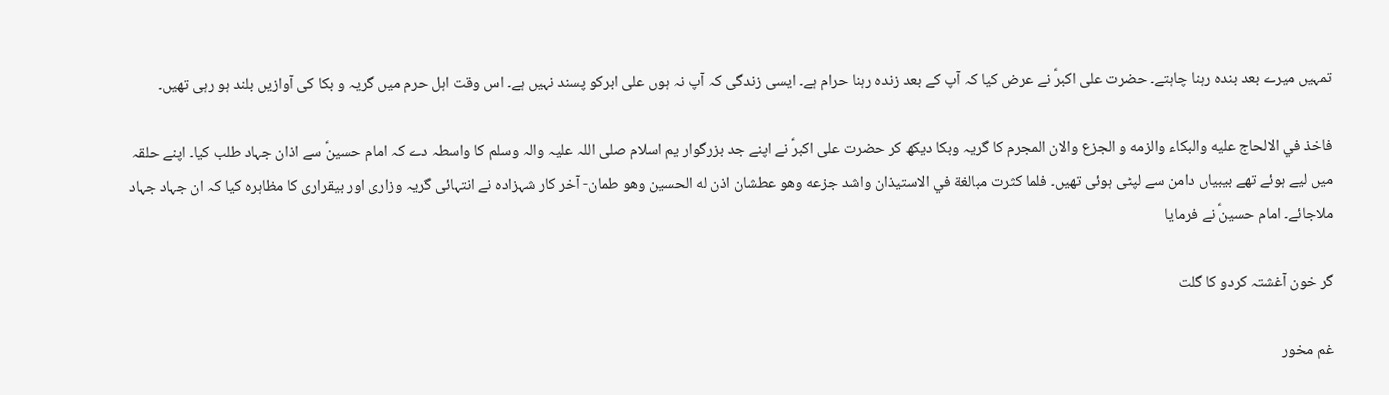تمہیں میرے بعد بندہ رہنا چاہتے۔ حضرت علی اکبرؑ نے عرض کیا کہ آپ کے بعد زندہ رہنا حرام ہے۔ ایسی زندگی کہ آپ نہ ہوں علی ابرکو پسند نہیں ہے۔ اس وقت اہل حرم میں گریہ و بکا کی آوازیں بلند ہو رہی تھیں۔

فاخذ في الالحاج عليه والبكاء والزمه و الجزع والان المجرم کا گریہ وبکا دیکھ کر حضرت علی اکبرؑ نے اپنے جد بزرگوار یم اسلام صلی اللہ علیہ والہ وسلم کا واسطہ دے کہ امام حسینؑ سے اذان جہاد طلب کیا۔ اپنے حلقہ میں لیے ہوئے تھے بیبیاں دامن سے لپٹی ہوئی تھیں۔ فلما كثرت مبالغة في الاستيذان واشد جزعه وهو عطشان اذن له الحسين وهو طمان- آخر کار شہزادہ نے انتہائی گریہ وزاری اور بیقراری کا مظاہرہ کیا کہ ان جہاد جہاد ملاجائے۔ امام حسینؑ نے فرمایا

گر خون آغشتہ کردو کا گلت

غم مخور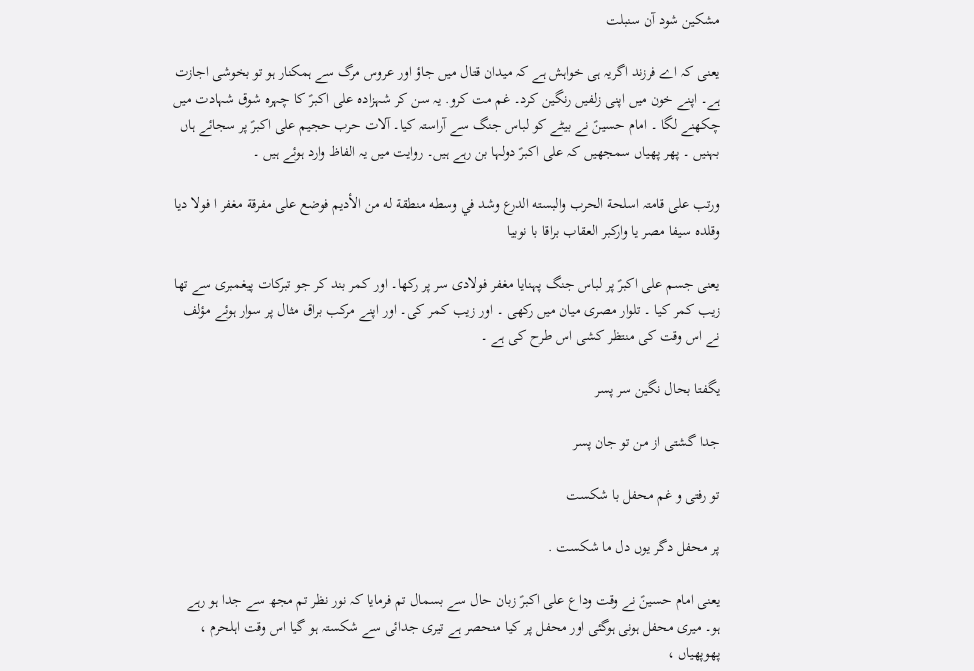مشکین شود آن سنبلت

یعنی کہ اے فرزند اگریہ ہی خواہش ہے کہ میدان قتال میں جاؤ اور عروس مرگ سے ہمکنار ہو تو بخوشی اجازت ہے۔ اپنے خون میں اپنی زلفیں رنگین کرد۔ غم مت کرو. یہ سن کر شہزادہ علی اکبرؑ کا چہرہ شوق شہادت میں چکھنے لگا ۔ امام حسینؑ نے بیٹے کو لباس جنگ سے آراستہ کیا۔ آلات حرب حجیم علی اکبرؑ پر سجائے ہاں بہنیں ۔ پھر پھیاں سمجھیں کہ علی اکبرؑ دولہا بن رہے ہیں۔ روایت میں یہ الفاظ وارد ہوئے ہیں ۔

ورتب على قامتہ اسلحة الحرب والبسته الدرع وشد في وسطه منطقة له من الأديم فوضع على مفرقة مغفر ا فولا ديا وقلده سيفا مصر يا واركبر العقاب براقا با نوبيا

یعنی جسم علی اکبرؑ پر لباس جنگ پہنایا مغفر فولادی سر پر رکھا۔ اور کمر بند کر جو تبرکات پیغمبری سے تھا زیب کمر کیا ۔ تلوار مصری میان میں رکھی ۔ اور زیب کمر کی۔ اور اپنے مرکب براق مثال پر سوار ہوئے مؤلف نے اس وقت کی منتظر کشی اس طرح کی ہے ۔

یگفتا بحال نگین سر پسر

جدا گشتی از من تو جان پسر

تو رفتی و غم محفل با شکست

پر محفل دگر یوں دل ما شکست .

یعنی امام حسینؑ نے وقت وداع علی اکبرؑ زبان حال سے بسمال تم فرمایا کہ نور نظر تم مجھ سے جدا ہو رہے ہو۔ میری محفل ہونی ہوگئی اور محفل پر کیا منحصر ہے تیری جدائی سے شکستہ ہو گیا اس وقت اہلحرم ، پھوپھیاں ،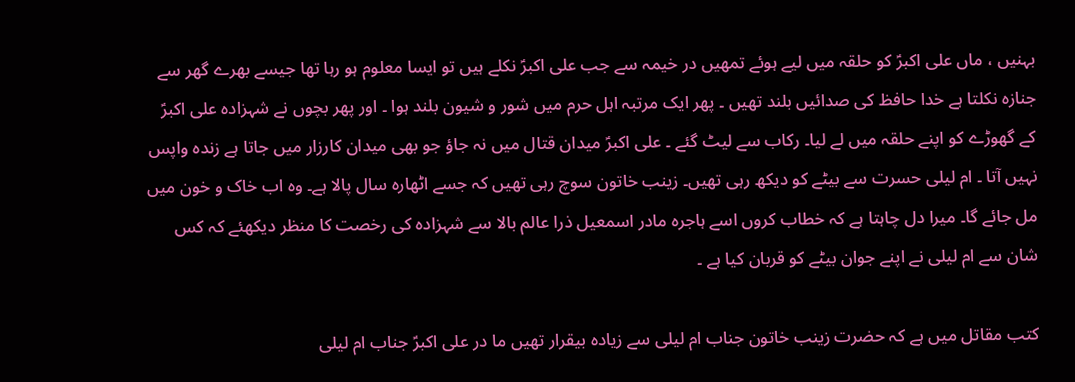بہنیں ، ماں علی اکبرؑ کو حلقہ میں لیے ہوئے تمھیں در خیمہ سے جب علی اکبرؑ نکلے ہیں تو ایسا معلوم ہو رہا تھا جیسے بھرے گھر سے جنازہ نکلتا ہے خدا حافظ کی صدائیں بلند تھیں ۔ پھر ایک مرتبہ اہل حرم میں شور و شیون بلند ہوا ۔ اور پھر بچوں نے شہزادہ علی اکبرؑ کے گھوڑے کو اپنے حلقہ میں لے لیا۔ رکاب سے لیٹ گئے ۔ علی اکبرؑ میدان قتال میں نہ جاؤ جو بھی میدان کارزار میں جاتا ہے زندہ واپس نہیں آتا ۔ ام لیلی حسرت سے بیٹے کو دیکھ رہی تھیں۔ زینب خاتون سوچ رہی تھیں کہ جسے اٹھارہ سال پالا ہے۔ وہ اب خاک و خون میں مل جائے گا۔ میرا دل چاہتا ہے کہ خطاب کروں اسے ہاجرہ مادر اسمعیل ذرا عالم بالا سے شہزادہ کی رخصت کا منظر دیکھئے کہ کس شان سے ام لیلی نے اپنے جوان بیٹے کو قربان کیا ہے ۔

کتب مقاتل میں ہے کہ حضرت زینب خاتون جناب ام لیلی سے زیادہ بیقرار تھیں ما در علی اکبرؑ جناب ام لیلی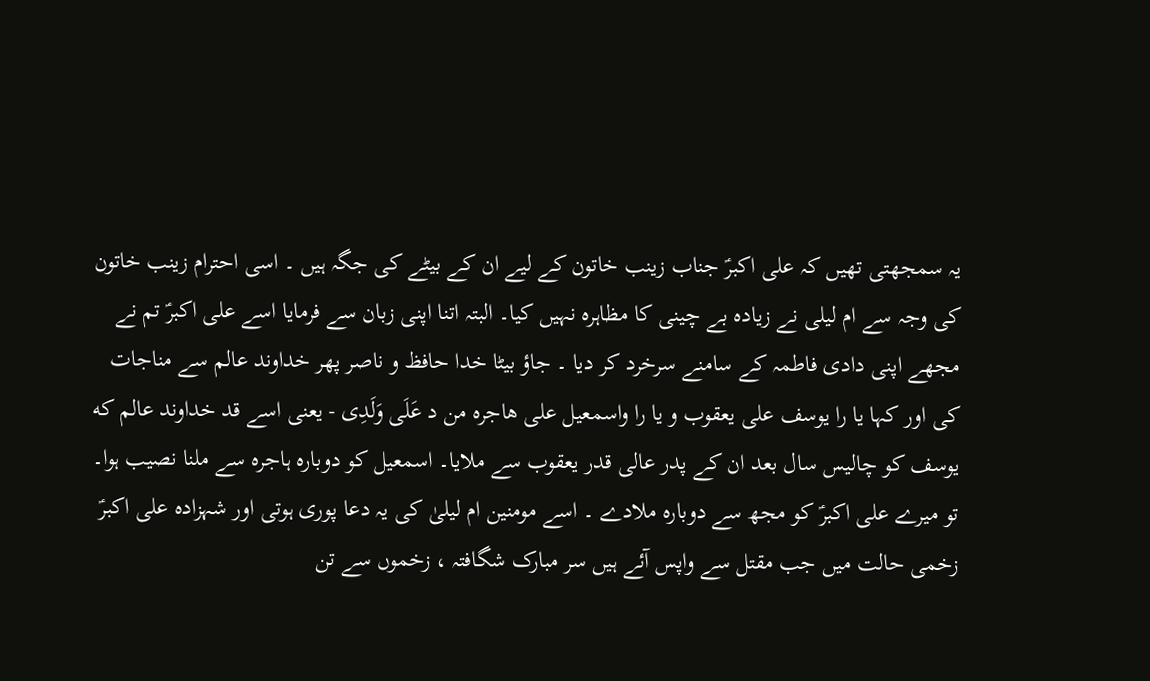یہ سمجھتی تھیں کہ علی اکبرؑ جناب زینب خاتون کے لیے ان کے بیٹے کی جگہ ہیں ۔ اسی احترام زینب خاتون کی وجہ سے ام لیلی نے زیادہ بے چینی کا مظاہرہ نہیں کیا۔ البتہ اتنا اپنی زبان سے فرمایا اسے علی اکبرؑ تم نے مجھے اپنی دادی فاطمہ کے سامنے سرخرد کر دیا ۔ جاؤ بیٹا خدا حافظ و ناصر پھر خداوند عالم سے مناجات کی اور کہا یا را یوسف على يعقوب و یا را واسمعیل علی هاجره من د عَلَى وَلَدِى - یعنی اسے قد خداوند عالم که یوسف کو چالیس سال بعد ان کے پدر عالی قدر یعقوب سے ملایا۔ اسمعیل کو دوبارہ ہاجرہ سے ملنا نصیب ہوا۔ تو میرے علی اکبرؑ کو مجھ سے دوبارہ ملادے ۔ اسے مومنین ام لیلیٰ کی یہ دعا پوری ہوتی اور شہزادہ علی اکبرؑ زخمی حالت میں جب مقتل سے واپس آئے ہیں سر مبارک شگافتہ ، زخموں سے تن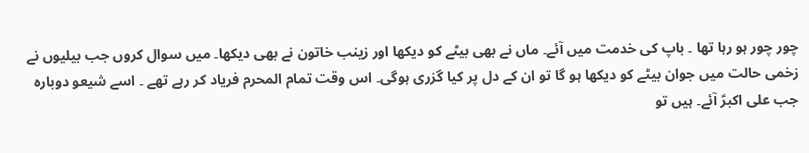چور چور ہو رہا تھا ۔ باپ کی خدمت میں آئے۔ ماں نے بھی بیٹے کو دیکھا اور زینب خاتون نے بھی دیکھا۔ میں سوال کروں جب بیلیوں نے زخمی حالت میں جوان بیٹے کو دیکھا ہو گا تو ان کے دل پر کیا گزری ہوگی۔ اس وقت تمام المحرم فریاد کر رہے تھے ۔ اسے شیعو دوبارہ جب علی اکبرؑ آئے۔ ہیں تو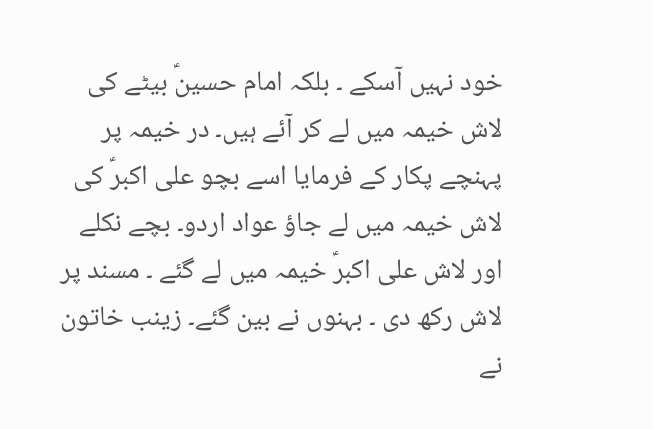خود نہیں آسکے ۔ بلکہ امام حسینؑ بیٹے کی لاش خیمہ میں لے کر آئے ہیں۔ در خیمہ پر پہنچے پکار کے فرمایا اسے بچو علی اکبرؑ کی لاش خیمہ میں لے جاؤ عواد اردو۔ بچے نکلے اور لاش علی اکبرؑ خیمہ میں لے گئے ۔ مسند پر لاش رکھ دی ۔ بہنوں نے بین گئے۔ زینب خاتون نے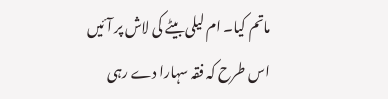ماتم کیا۔ ام لیلی بیٹے کی لاش پر آئیں اس طرح کہ فقہ سہارا دے رہی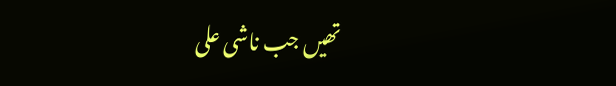تھیں جب ناشی علی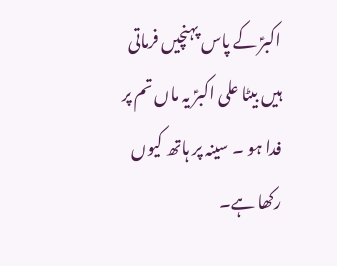اکبرؑ کے پاس پہنچیں فرماتی ہیں بیٹا علی اکبرؑ یہ ماں تم پر فدا ہو ۔ سینہ پر ہاتھ کیوں رکھا ہے۔